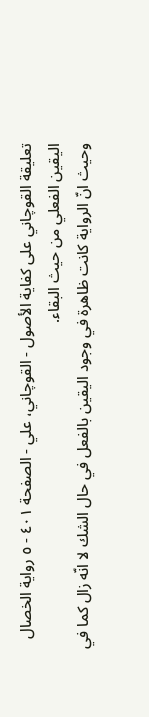تعليقة القوچاني على كفاية الأصول - القوچاني، علي - الصفحة ٤٠١ - ٥ رواية الخصال
اليقين الفعلي من حيث البقاء.
وحيث انّ الرواية كانت ظاهرة في وجود اليقين بالفعل في حال الشك لا انّه زال كما في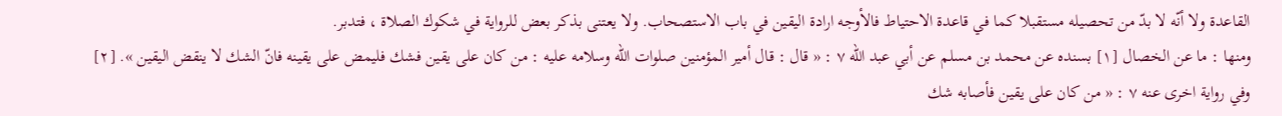القاعدة ولا أنّه لا بدّ من تحصيله مستقبلا كما في قاعدة الاحتياط فالأوجه ارادة اليقين في باب الاستصحاب. ولا يعتنى بذكر بعض للرواية في شكوك الصلاة ، فتدبر.
ومنها : ما عن الخصال [١] بسنده عن محمد بن مسلم عن أبي عبد الله ٧ : « قال : قال أمير المؤمنين صلوات الله وسلامه عليه : من كان على يقين فشك فليمض على يقينه فانّ الشك لا ينقض اليقين ». [٢] وفي رواية اخرى عنه ٧ : « من كان على يقين فأصابه شك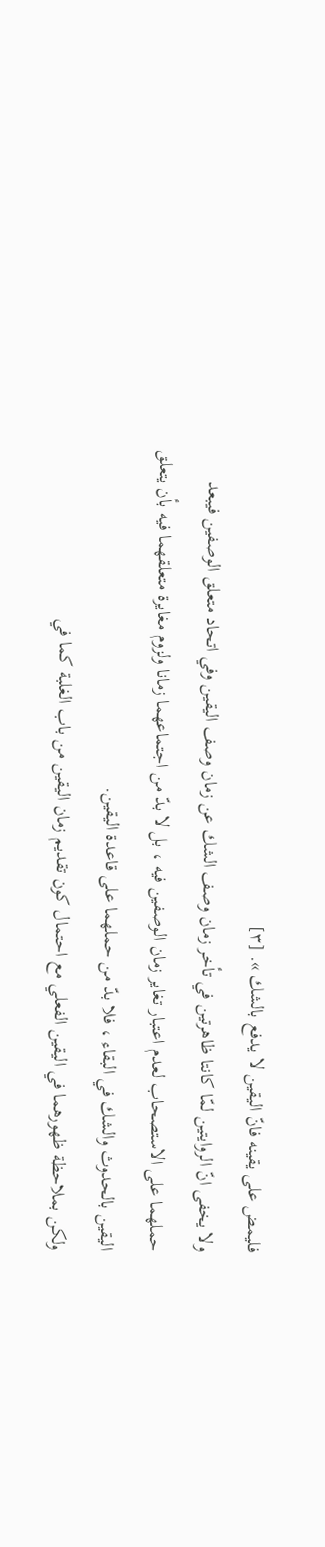فليمض على يقينه فانّ اليقين لا يدفع بالشك ». [٣]
ولا يخفى انّ الروايتين لمّا كانتا ظاهرتين في تأخر زمان وصف الشك عن زمان وصف اليقين وفي اتحاد متعلق الوصفين فيبعد حملهما على الاستصحاب لعدم اعتبار تغاير زمان الوصفين فيه ، بل لا بدّ من اجتماعهما زمانا ولزوم مغايرة متعلقهما فيه بأن يتعلق اليقين بالحدوث والشك في البقاء ، فلا بدّ من حملهما على قاعدة اليقين.
ولكن بملاحظة ظهورهما في اليقين الفعلي مع احتمال كون تقديم زمان اليقين من باب الغلبة كما في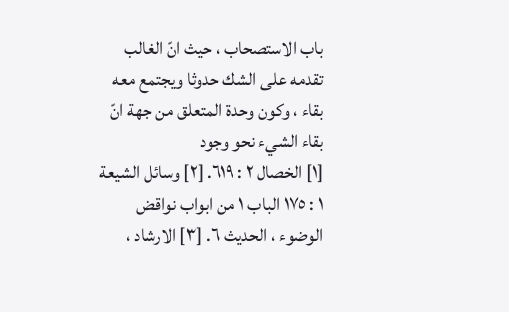باب الاستصحاب ، حيث انّ الغالب تقدمه على الشك حدوثا ويجتمع معه بقاء ، وكون وحدة المتعلق من جهة انّ بقاء الشيء نحو وجود
[١] الخصال ٢ : ٦١٩. [٢] وسائل الشيعة ١ : ١٧٥ الباب ١ من ابواب نواقض الوضوء ، الحديث ٦. [٣] الارشاد ،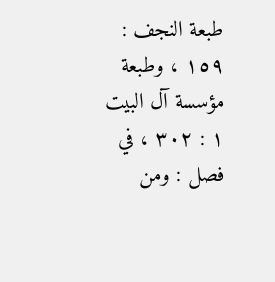طبعة النجف : ١٥٩ ، وطبعة مؤسسة آل البيت ١ : ٣٠٢ ، في فصل : ومن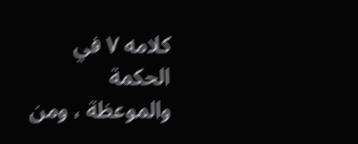كلامه ٧ في الحكمة والموعظة ، ومن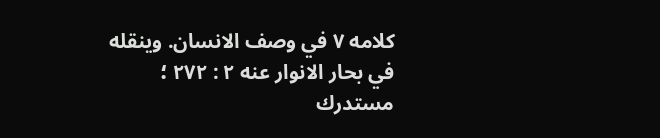كلامه ٧ في وصف الانسان. وينقله في بحار الانوار عنه ٢ : ٢٧٢ ؛ مستدرك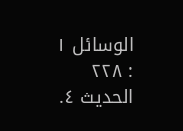الوسائل ١ : ٢٢٨ الحديث ٤.